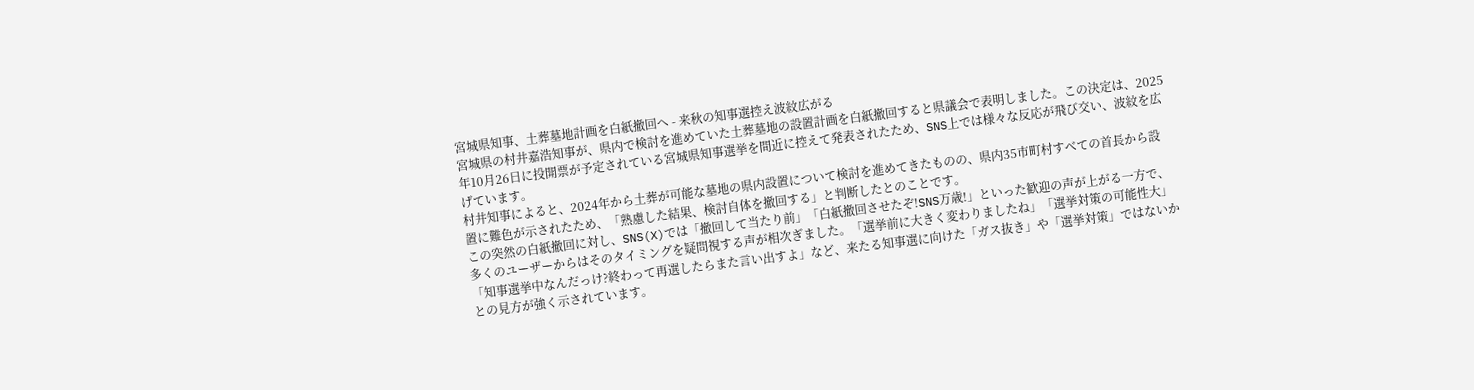宮城県知事、土葬墓地計画を白紙撤回へ - 来秋の知事選控え波紋広がる
宮城県の村井嘉浩知事が、県内で検討を進めていた土葬墓地の設置計画を白紙撤回すると県議会で表明しました。この決定は、2025年10月26日に投開票が予定されている宮城県知事選挙を間近に控えて発表されたため、SNS上では様々な反応が飛び交い、波紋を広げています。
村井知事によると、2024年から土葬が可能な墓地の県内設置について検討を進めてきたものの、県内35市町村すべての首長から設置に難色が示されたため、「熟慮した結果、検討自体を撤回する」と判断したとのことです。
この突然の白紙撤回に対し、SNS(X)では「撤回して当たり前」「白紙撤回させたぞ!SNS万歳!」といった歓迎の声が上がる一方で、多くのユーザーからはそのタイミングを疑問視する声が相次ぎました。「選挙前に大きく変わりましたね」「選挙対策の可能性大」「知事選挙中なんだっけ?終わって再選したらまた言い出すよ」など、来たる知事選に向けた「ガス抜き」や「選挙対策」ではないかとの見方が強く示されています。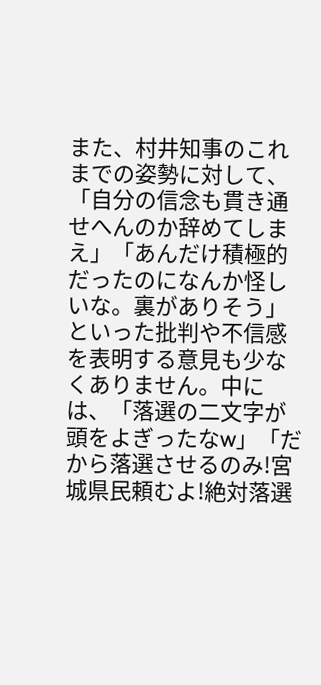また、村井知事のこれまでの姿勢に対して、「自分の信念も貫き通せへんのか辞めてしまえ」「あんだけ積極的だったのになんか怪しいな。裏がありそう」といった批判や不信感を表明する意見も少なくありません。中には、「落選の二文字が頭をよぎったなw」「だから落選させるのみ!宮城県民頼むよ!絶対落選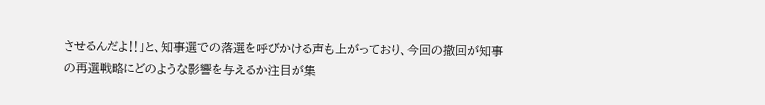させるんだよ‼」と、知事選での落選を呼びかける声も上がっており、今回の撤回が知事の再選戦略にどのような影響を与えるか注目が集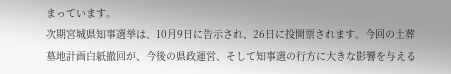まっています。
次期宮城県知事選挙は、10月9日に告示され、26日に投開票されます。今回の土葬墓地計画白紙撤回が、今後の県政運営、そして知事選の行方に大きな影響を与える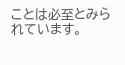ことは必至とみられています。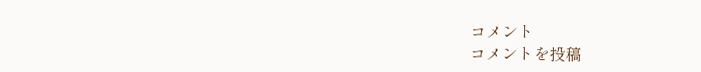コメント
コメントを投稿